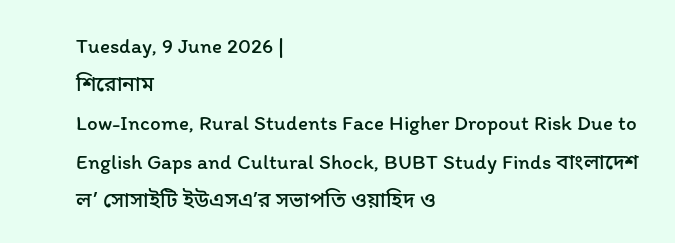Tuesday, 9 June 2026 |
শিরোনাম
Low-Income, Rural Students Face Higher Dropout Risk Due to English Gaps and Cultural Shock, BUBT Study Finds বাংলাদেশ ল’ সোসাইটি ইউএসএ’র সভাপতি ওয়াহিদ ও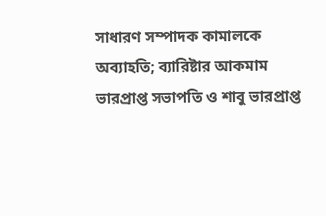সাধারণ সম্পাদক কামালকে অব্যাহতি; ব্যারিষ্টার আকমাম ভারপ্রাপ্ত সভাপতি ও শাবু ভারপ্রাপ্ত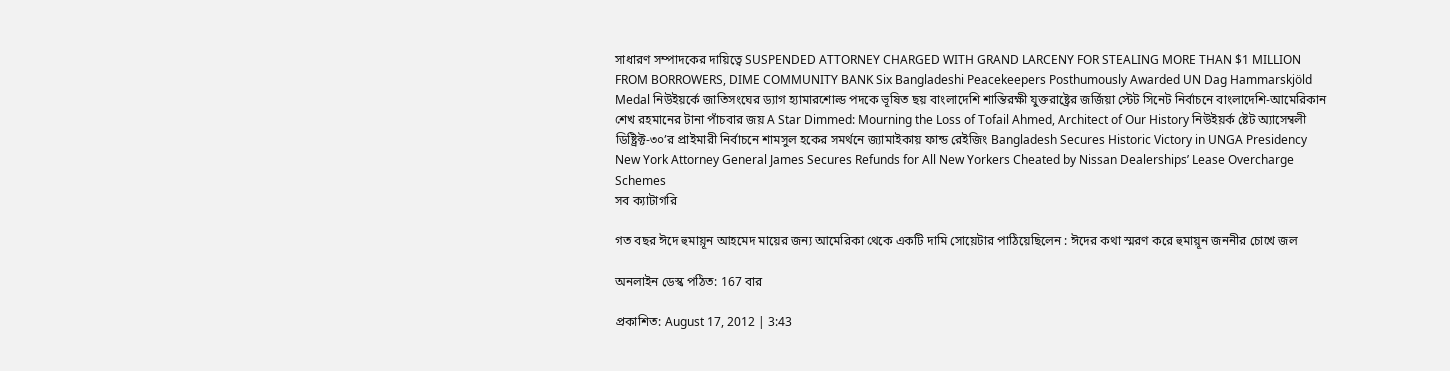সাধারণ সম্পাদকের দায়িত্বে SUSPENDED ATTORNEY CHARGED WITH GRAND LARCENY FOR STEALING MORE THAN $1 MILLION FROM BORROWERS, DIME COMMUNITY BANK Six Bangladeshi Peacekeepers Posthumously Awarded UN Dag Hammarskjöld Medal নিউইয়র্কে জাতিসংঘের ড্যাগ হ্যামারশোল্ড পদকে ভূষিত ছয় বাংলাদেশি শান্তিরক্ষী যুক্তরাষ্ট্রের জর্জিয়া স্টেট সিনেট নির্বাচনে বাংলাদেশি-আমেরিকান শেখ রহমানের টানা পাঁচবার জয় A Star Dimmed: Mourning the Loss of Tofail Ahmed, Architect of Our History নিউইয়র্ক ষ্টেট অ্যাসেম্বলী ডিষ্ট্রিক্ট-৩০’র প্রাইমারী নির্বাচনে শামসুল হকের সমর্থনে জ্যামাইকায় ফান্ড রেইজিং Bangladesh Secures Historic Victory in UNGA Presidency New York Attorney General James Secures Refunds for All New Yorkers Cheated by Nissan Dealerships’ Lease Overcharge Schemes
সব ক্যাটাগরি

গত বছর ঈদে হুমায়ূন আহমেদ মায়ের জন্য আমেরিকা থেকে একটি দামি সোয়েটার পাঠিয়েছিলেন : ঈদের কথা স্মরণ করে হুমায়ূন জননীর চোখে জল

অনলাইন ডেস্ক পঠিত: 167 বার

প্রকাশিত: August 17, 2012 | 3:43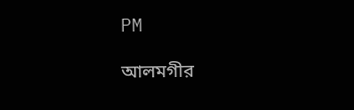PM

আলমগীর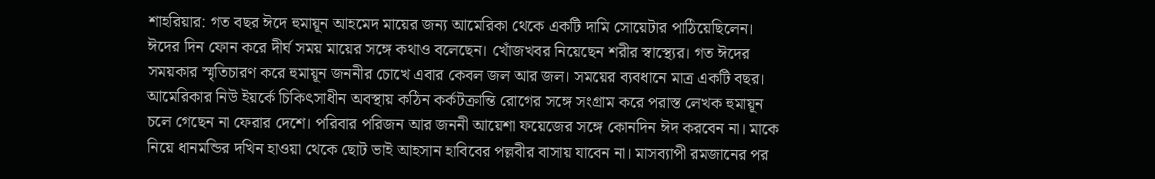শাহরিয়ার: গত বছর ঈদে হুমায়ূন আহমেদ মায়ের জন্য আমেরিকা থেকে একটি দামি সোয়েটার পাঠিয়েছিলেন। ঈদের দিন ফোন করে দীর্ঘ সময় মায়ের সঙ্গে কথাও বলেছেন। খোঁজখবর নিয়েছেন শরীর স্বাস্থ্যের। গত ঈদের সময়কার স্মৃতিচারণ করে হুমায়ূন জননীর চোখে এবার কেবল জল আর জল। সময়ের ব্যবধানে মাত্র একটি বছর। আমেরিকার নিউ ইয়র্কে চিকিৎসাধীন অবস্থায় কঠিন কর্কটক্রান্তি রোগের সঙ্গে সংগ্রাম করে পরাস্ত লেখক হুমায়ূন চলে গেছেন না ফেরার দেশে। পরিবার পরিজন আর জননী আয়েশা ফয়েজের সঙ্গে কোনদিন ঈদ করবেন না। মাকে নিয়ে ধানমন্ডির দখিন হাওয়া থেকে ছোট ভাই আহসান হাবিবের পল্লবীর বাসায় যাবেন না। মাসব্যাপী রমজানের পর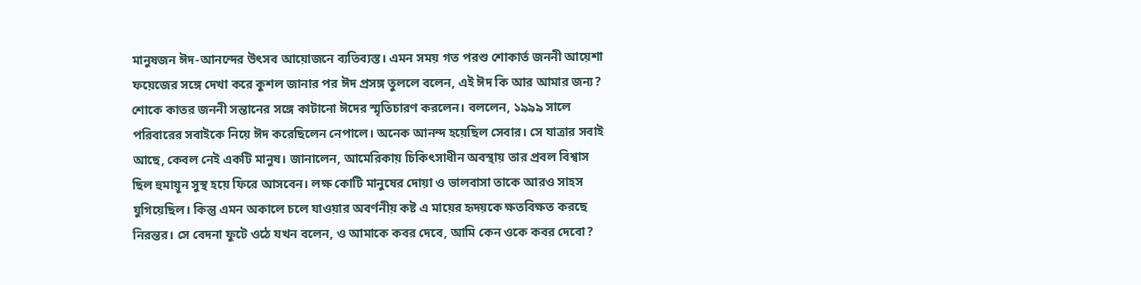মানুষজন ঈদ-আনন্দের উৎসব আয়োজনে ব্যতিব্যস্ত। এমন সময় গত পরশু শোকার্ত জননী আয়েশা ফয়েজের সঙ্গে দেখা করে কুশল জানার পর ঈদ প্রসঙ্গ তুললে বলেন, এই ঈদ কি আর আমার জন্য? শোকে কাতর জননী সন্তানের সঙ্গে কাটানো ঈদের স্মৃতিচারণ করলেন। বললেন, ১৯৯৯ সালে পরিবারের সবাইকে নিয়ে ঈদ করেছিলেন নেপালে। অনেক আনন্দ হয়েছিল সেবার। সে যাত্রার সবাই আছে, কেবল নেই একটি মানুষ। জানালেন, আমেরিকায় চিকিৎসাধীন অবস্থায় তার প্রবল বিশ্বাস ছিল হুমায়ূন সুস্থ হয়ে ফিরে আসবেন। লক্ষ কোটি মানুষের দোয়া ও ভালবাসা তাকে আরও সাহস যুগিয়েছিল। কিন্তু এমন অকালে চলে যাওয়ার অবর্ণনীয় কষ্ট এ মায়ের হৃদয়কে ক্ষতবিক্ষত করছে নিরন্তর। সে বেদনা ফুটে ওঠে যখন বলেন, ও আমাকে কবর দেবে, আমি কেন ওকে কবর দেবো?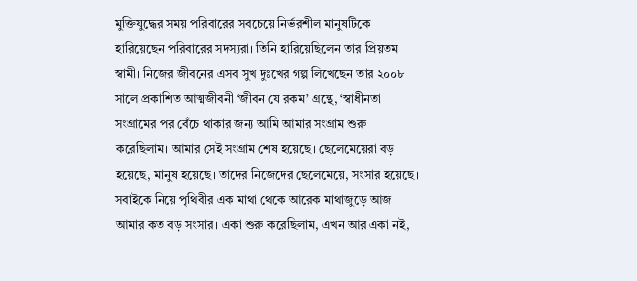মুক্তিযুদ্ধের সময় পরিবারের সবচেয়ে নির্ভরশীল মানুষটিকে হারিয়েছেন পরিবারের সদস্যরা। তিনি হারিয়েছিলেন তার প্রিয়তম স্বামী। নিজের জীবনের এসব সুখ দুঃখের গল্প লিখেছেন তার ২০০৮ সালে প্রকাশিত আত্মজীবনী ‘জীবন যে রকম’ গ্রন্থে, ‘স্বাধীনতা সংগ্রামের পর বেঁচে থাকার জন্য আমি আমার সংগ্রাম শুরু করেছিলাম। আমার সেই সংগ্রাম শেষ হয়েছে। ছেলেমেয়েরা বড় হয়েছে, মানুষ হয়েছে। তাদের নিজেদের ছেলেমেয়ে, সংসার হয়েছে। সবাইকে নিয়ে পৃথিবীর এক মাথা থেকে আরেক মাথাজুড়ে আজ আমার কত বড় সংসার। একা শুরু করেছিলাম, এখন আর একা নই,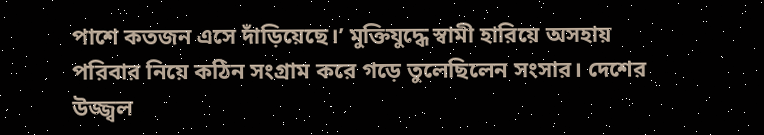পাশে কতজন এসে দাঁড়িয়েছে।’ মুক্তিযুদ্ধে স্বামী হারিয়ে অসহায় পরিবার নিয়ে কঠিন সংগ্রাম করে গড়ে তুলেছিলেন সংসার। দেশের উজ্জ্বল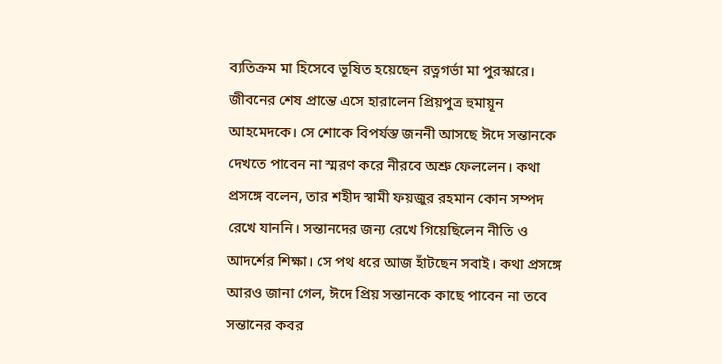ব্যতিক্রম মা হিসেবে ভূষিত হয়েছেন রত্নগর্ভা মা পুরস্কারে। জীবনের শেষ প্রান্তে এসে হারালেন প্রিয়পুত্র হুমায়ূন আহমেদকে। সে শোকে বিপর্যস্ত জননী আসছে ঈদে সন্তানকে দেখতে পাবেন না স্মরণ করে নীরবে অশ্রু ফেললেন। কথা প্রসঙ্গে বলেন, তার শহীদ স্বামী ফয়জুর রহমান কোন সম্পদ রেখে যাননি। সন্তানদের জন্য রেখে গিয়েছিলেন নীতি ও আদর্শের শিক্ষা। সে পথ ধরে আজ হাঁটছেন সবাই। কথা প্রসঙ্গে আরও জানা গেল, ঈদে প্রিয় সন্তানকে কাছে পাবেন না তবে সন্তানের কবর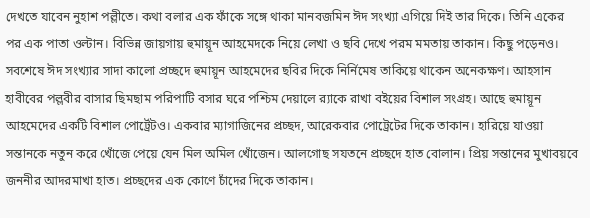দেখতে যাবেন নুহাশ পল্লীতে। কথা বলার এক ফাঁকে সঙ্গে থাকা মানবজমিন ঈদ সংখ্যা এগিয়ে দিই তার দিকে। তিনি একের পর এক পাতা ওল্টান। বিভিন্ন জায়গায় হুমায়ূন আহমেদকে নিয়ে লেখা ও ছবি দেখে পরম মমতায় তাকান। কিছু পড়েনও। সবশেষে ঈদ সংখ্যার সাদা কালো প্রচ্ছদে হুমায়ূন আহমেদের ছবির দিকে নির্নিমেষ তাকিয়ে থাকেন অনেকক্ষণ। আহসান হাবীবের পল্লবীর বাসার ছিমছাম পরিপাটি বসার ঘরে পশ্চিম দেয়ালে র‌্যাকে রাখা বইয়ের বিশাল সংগ্রহ। আছে হুমায়ূন আহমেদের একটি বিশাল পোর্ট্রেটও। একবার ম্যাগাজিনের প্রচ্ছদ, আরেকবার পোট্রেটের দিকে তাকান। হারিয়ে যাওয়া সন্তানকে নতুন করে খোঁজে পেয়ে যেন মিল অমিল খোঁজেন। আলগোছ সযতনে প্রচ্ছদে হাত বোলান। প্রিয় সন্তানের মুখাবয়বে জননীর আদরমাখা হাত। প্রচ্ছদের এক কোণে চাঁদের দিকে তাকান।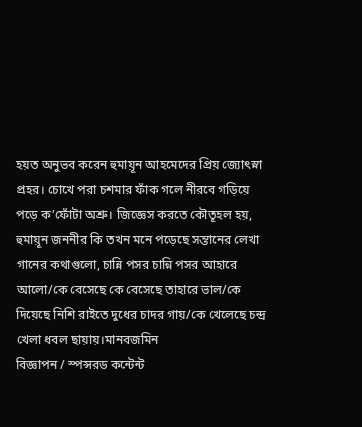হয়ত অনুভব করেন হুমায়ূন আহমেদের প্রিয় জ্যোৎস্না প্রহর। চোখে পরা চশমার ফাঁক গলে নীরবে গড়িয়ে পড়ে ক’ফোঁটা অশ্রু। জিজ্ঞেস করতে কৌতূহল হয়, হুমায়ূন জননীর কি তখন মনে পড়েছে সন্তানের লেখা গানের কথাগুলো, চান্নি পসর চান্নি পসর আহারে আলো/কে বেসেছে কে বেসেছে তাহারে ভাল/কে দিয়েছে নিশি রাইতে দুধের চাদর গায়/কে খেলেছে চন্দ্র খেলা ধবল ছায়ায়।মানবজমিন
বিজ্ঞাপন / স্পন্সরড কন্টেন্ট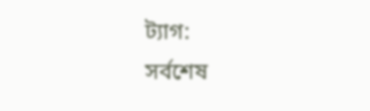ট্যাগ:
সর্বশেষ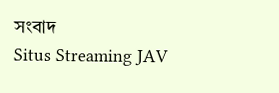সংবাদ
Situs Streaming JAV